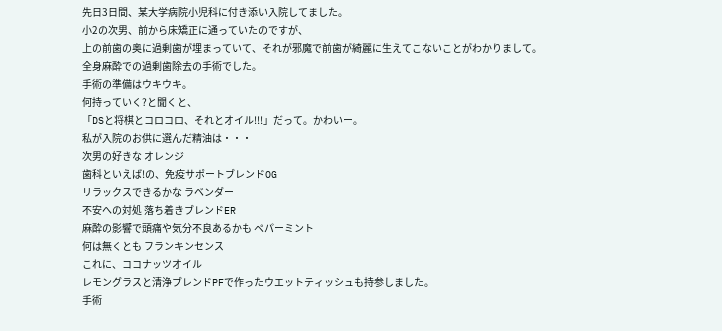先日3日間、某大学病院小児科に付き添い入院してました。
小2の次男、前から床矯正に通っていたのですが、
上の前歯の奥に過剰歯が埋まっていて、それが邪魔で前歯が綺麗に生えてこないことがわかりまして。
全身麻酔での過剰歯除去の手術でした。
手術の準備はウキウキ。
何持っていく?と聞くと、
「DSと将棋とコロコロ、それとオイル!!!」だって。かわいー。
私が入院のお供に選んだ精油は・・・
次男の好きな オレンジ
歯科といえば!の、免疫サポートブレンドOG
リラックスできるかな ラベンダー
不安への対処 落ち着きブレンドER
麻酔の影響で頭痛や気分不良あるかも ペパーミント
何は無くとも フランキンセンス
これに、ココナッツオイル
レモングラスと清浄ブレンドPFで作ったウエットティッシュも持参しました。
手術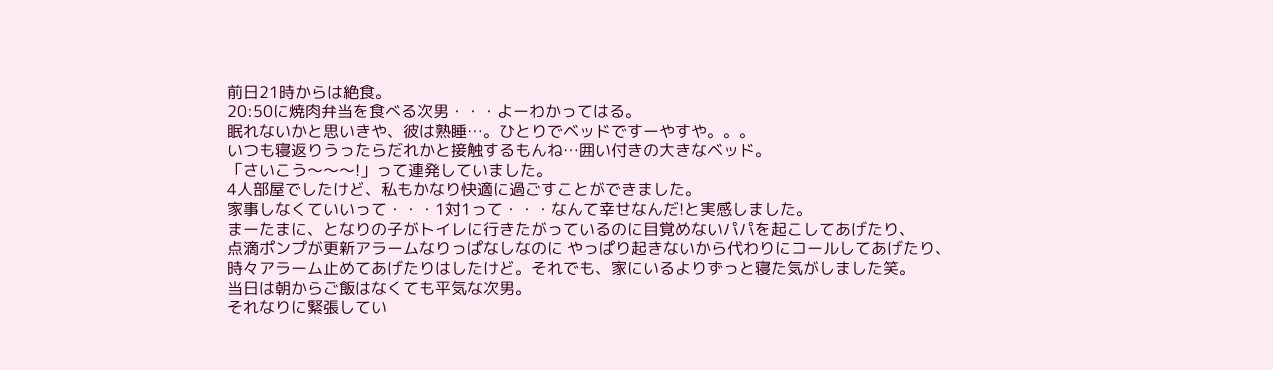前日21時からは絶食。
20:50に焼肉弁当を食べる次男・・・よーわかってはる。
眠れないかと思いきや、彼は熟睡…。ひとりでベッドですーやすや。。。
いつも寝返りうったらだれかと接触するもんね…囲い付きの大きなベッド。
「さいこう〜〜〜!」って連発していました。
4人部屋でしたけど、私もかなり快適に過ごすことができました。
家事しなくていいって・・・1対1って・・・なんて幸せなんだ!と実感しました。
まーたまに、となりの子がトイレに行きたがっているのに目覚めないパパを起こしてあげたり、
点滴ポンプが更新アラームなりっぱなしなのに やっぱり起きないから代わりにコールしてあげたり、
時々アラーム止めてあげたりはしたけど。それでも、家にいるよりずっと寝た気がしました笑。
当日は朝からご飯はなくても平気な次男。
それなりに緊張してい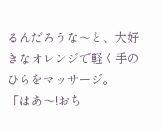るんだろうな〜と、大好きなオレンジで軽く手のひらをマッサージ。
「はあ〜!おち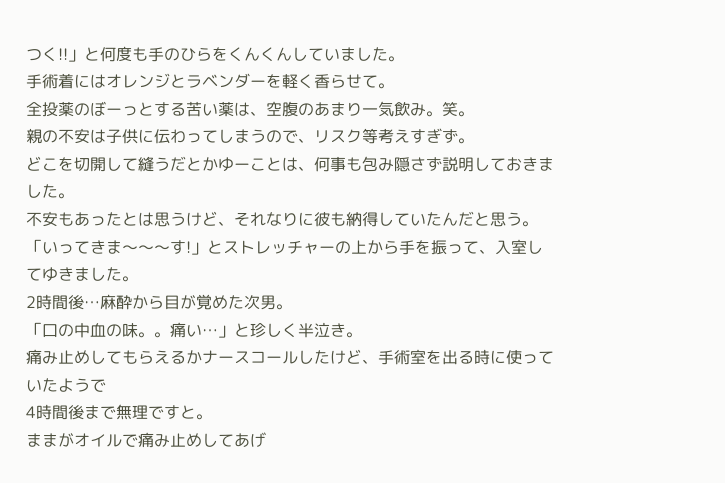つく!!」と何度も手のひらをくんくんしていました。
手術着にはオレンジとラベンダーを軽く香らせて。
全投薬のぼーっとする苦い薬は、空腹のあまり一気飲み。笑。
親の不安は子供に伝わってしまうので、リスク等考えすぎず。
どこを切開して縫うだとかゆーことは、何事も包み隠さず説明しておきました。
不安もあったとは思うけど、それなりに彼も納得していたんだと思う。
「いってきま〜〜〜す!」とストレッチャーの上から手を振って、入室してゆきました。
2時間後…麻酔から目が覚めた次男。
「口の中血の味。。痛い…」と珍しく半泣き。
痛み止めしてもらえるかナースコールしたけど、手術室を出る時に使っていたようで
4時間後まで無理ですと。
ままがオイルで痛み止めしてあげ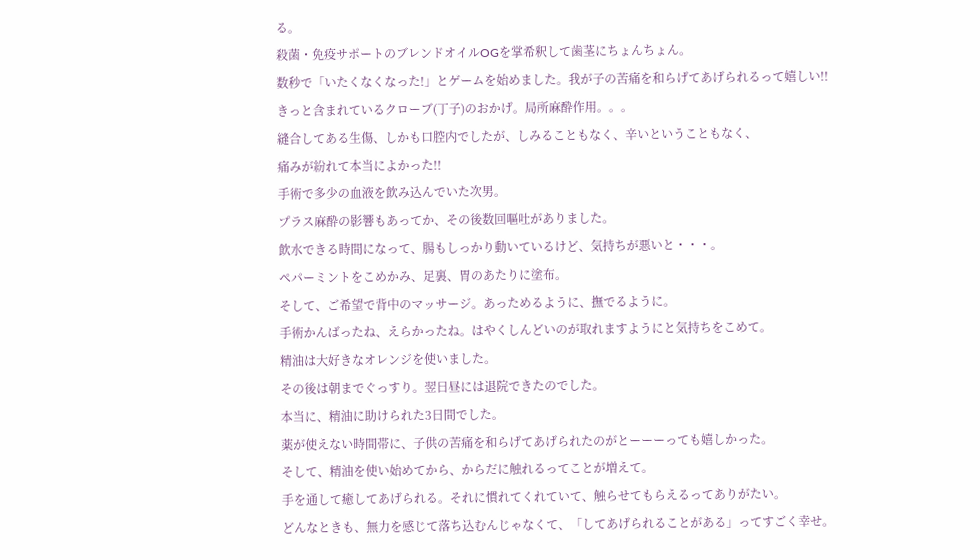る。
殺菌・免疫サポートのブレンドオイルOGを掌希釈して歯茎にちょんちょん。
数秒で「いたくなくなった!」とゲームを始めました。我が子の苦痛を和らげてあげられるって嬉しい!!
きっと含まれているクローブ(丁子)のおかげ。局所麻酔作用。。。
縫合してある生傷、しかも口腔内でしたが、しみることもなく、辛いということもなく、
痛みが紛れて本当によかった!!
手術で多少の血液を飲み込んでいた次男。
プラス麻酔の影響もあってか、その後数回嘔吐がありました。
飲水できる時間になって、腸もしっかり動いているけど、気持ちが悪いと・・・。
ペパーミントをこめかみ、足裏、胃のあたりに塗布。
そして、ご希望で背中のマッサージ。あっためるように、撫でるように。
手術かんばったね、えらかったね。はやくしんどいのが取れますようにと気持ちをこめて。
精油は大好きなオレンジを使いました。
その後は朝までぐっすり。翌日昼には退院できたのでした。
本当に、精油に助けられた3日間でした。
薬が使えない時間帯に、子供の苦痛を和らげてあげられたのがとーーーっても嬉しかった。
そして、精油を使い始めてから、からだに触れるってことが増えて。
手を通して癒してあげられる。それに慣れてくれていて、触らせてもらえるってありがたい。
どんなときも、無力を感じて落ち込むんじゃなくて、「してあげられることがある」ってすごく幸せ。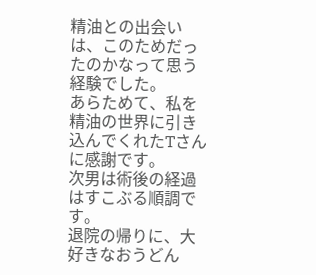精油との出会いは、このためだったのかなって思う経験でした。
あらためて、私を精油の世界に引き込んでくれたTさんに感謝です。
次男は術後の経過はすこぶる順調です。
退院の帰りに、大好きなおうどん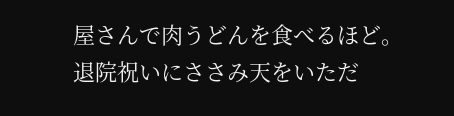屋さんで肉うどんを食べるほど。
退院祝いにささみ天をいただ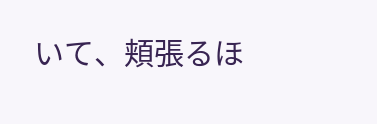いて、頬張るほ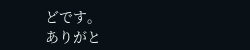どです。
ありがと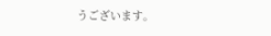うございます。